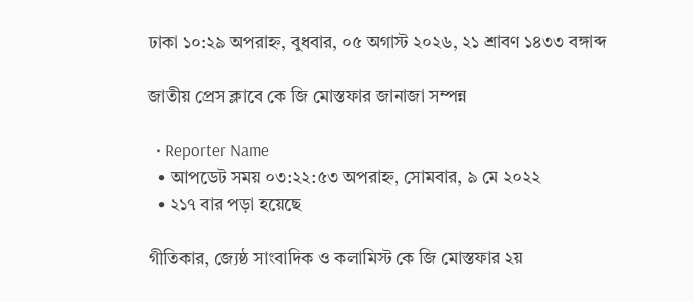ঢাকা ১০:২৯ অপরাহ্ন, বুধবার, ০৫ অগাস্ট ২০২৬, ২১ শ্রাবণ ১৪৩৩ বঙ্গাব্দ

জাতীয় প্রেস ক্লাবে কে জি মোস্তফার জানাজা সম্পন্ন

  • Reporter Name
  • আপডেট সময় ০৩:২২:৫৩ অপরাহ্ন, সোমবার, ৯ মে ২০২২
  • ২১৭ বার পড়া হয়েছে

গীতিকার, জ্যেষ্ঠ সাংবাদিক ও কলামিস্ট কে জি মোস্তফার ২য়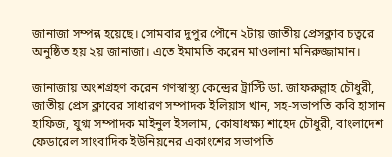জানাজা সম্পন্ন হয়েছে। সোমবার দুপুর পৌনে ২টায় জাতীয় প্রেসক্লাব চত্বরে অনুষ্ঠিত হয় ২য় জানাজা। এতে ইমামতি করেন মাওলানা মনিরুজ্জামান।

জানাজায় অংশগ্রহণ করেন গণস্বাস্থ্য কেন্দ্রের ট্রাস্টি ডা. জাফরুল্লাহ চৌধুরী, জাতীয় প্রেস ক্লাবের সাধারণ সম্পাদক ইলিয়াস খান, সহ-সভাপতি কবি হাসান হাফিজ, যুগ্ম সম্পাদক মাইনুল ইসলাম, কোষাধক্ষ্য শাহেদ চৌধুরী, বাংলাদেশ ফেডারেল সাংবাদিক ইউনিয়নের একাংশের সভাপতি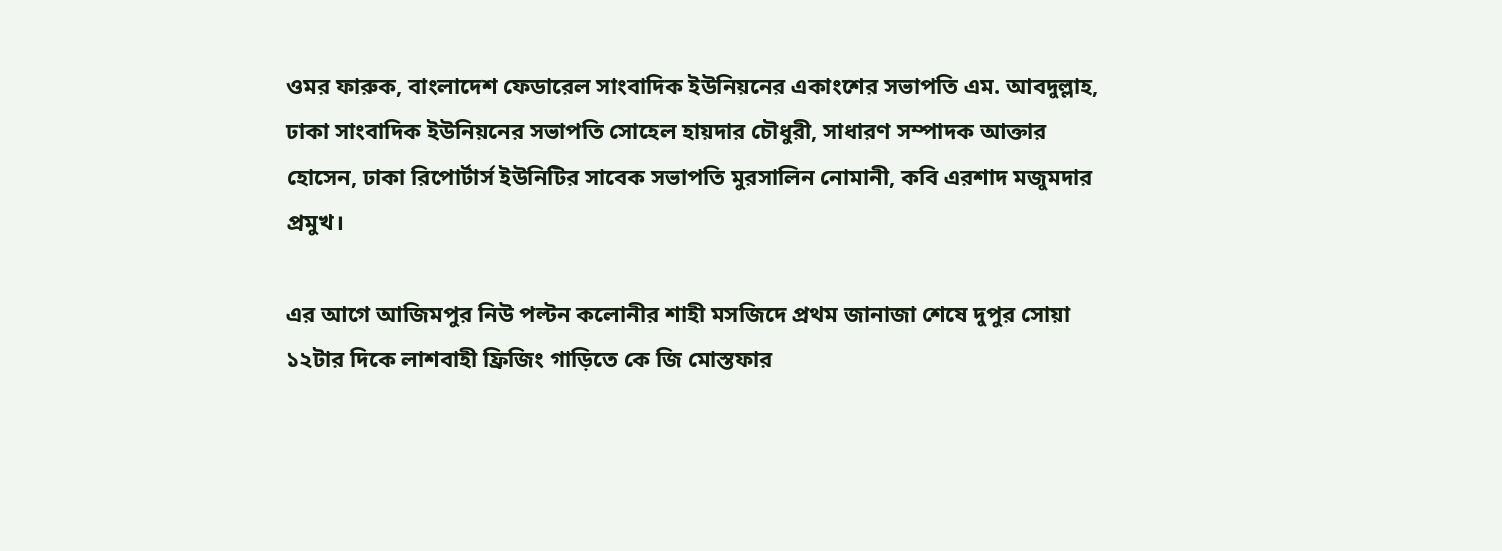ওমর ফারুক, বাংলাদেশ ফেডারেল সাংবাদিক ইউনিয়নের একাংশের সভাপতি এম. আবদুল্লাহ, ঢাকা সাংবাদিক ইউনিয়নের সভাপতি সোহেল হায়দার চৌধুরী, সাধারণ সম্পাদক আক্তার হোসেন, ঢাকা রিপোর্টার্স ইউনিটির সাবেক সভাপতি মুরসালিন নোমানী, কবি এরশাদ মজুমদার প্রমুখ।

এর আগে আজিমপুর নিউ পল্টন কলোনীর শাহী মসজিদে প্রথম জানাজা শেষে দুপুর সোয়া ১২টার দিকে লাশবাহী ফ্রিজিং গাড়িতে কে জি মোস্তফার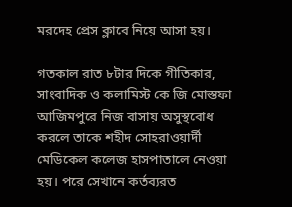মরদেহ প্রেস ক্লাবে নিয়ে আসা হয়।

গতকাল রাত ৮টার দিকে গীতিকার, সাংবাদিক ও কলামিস্ট কে জি মোস্তফা আজিমপুরে নিজ বাসায় অসুস্থবোধ করলে তাকে শহীদ সোহরাওয়ার্দী মেডিকেল কলেজ হাসপাতালে নেওয়া হয়। পরে সেখানে কর্তব্যরত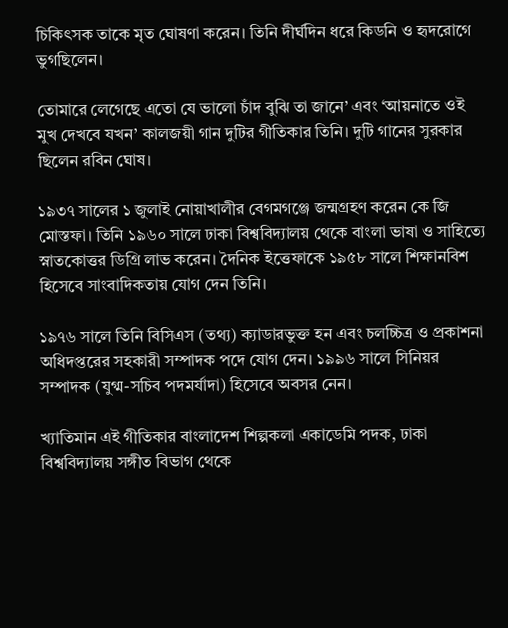চিকিৎসক তাকে মৃত ঘোষণা করেন। তিনি দীর্ঘদিন ধরে কিডনি ও হৃদরোগে ভুগছিলেন।

তোমারে লেগেছে এতো যে ভালো চাঁদ বুঝি তা জানে’ এবং ‘আয়নাতে ওই মুখ দেখবে যখন’ কালজয়ী গান দুটির গীতিকার তিনি। দুটি গানের সুরকার ছিলেন রবিন ঘোষ।

১৯৩৭ সালের ১ জুলাই নোয়াখালীর বেগমগঞ্জে জন্মগ্রহণ করেন কে জি মোস্তফা। তিনি ১৯৬০ সালে ঢাকা বিশ্ববিদ্যালয় থেকে বাংলা ভাষা ও সাহিত্যে স্নাতকোত্তর ডিগ্রি লাভ করেন। দৈনিক ইত্তেফাকে ১৯৫৮ সালে শিক্ষানবিশ হিসেবে সাংবাদিকতায় যোগ দেন তিনি।

১৯৭৬ সালে তিনি বিসিএস (তথ্য) ক্যাডারভুক্ত হন এবং চলচ্চিত্র ও প্রকাশনা অধিদপ্তরের সহকারী সম্পাদক পদে যোগ দেন। ১৯৯৬ সালে সিনিয়র সম্পাদক (যুগ্ম-সচিব পদমর্যাদা) হিসেবে অবসর নেন।

খ্যাতিমান এই গীতিকার বাংলাদেশ শিল্পকলা একাডেমি পদক, ঢাকা বিশ্ববিদ্যালয় সঙ্গীত বিভাগ থেকে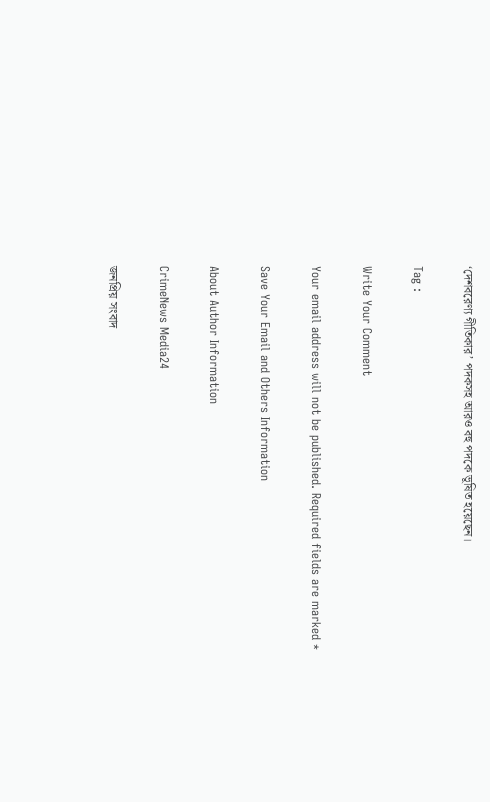‘দেশবরেণ্য গীতিকার’ পদকসহ আরও বহু পদকে ভূষিত হয়েছেন।

Tag :

Write Your Comment

Your email address will not be published. Required fields are marked *

Save Your Email and Others Information

About Author Information

CrimeNews Media24

জনপ্রিয় সংবাদ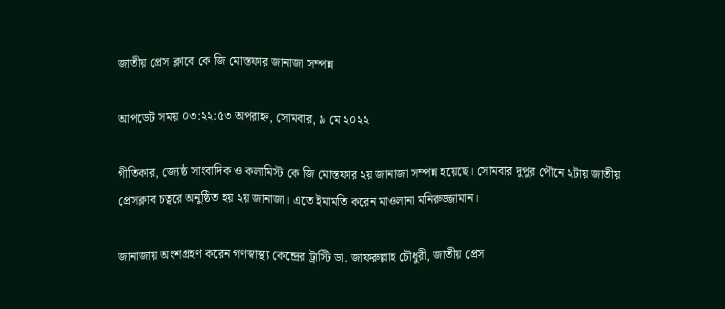জাতীয় প্রেস ক্লাবে কে জি মোস্তফার জানাজা সম্পন্ন

আপডেট সময় ০৩:২২:৫৩ অপরাহ্ন, সোমবার, ৯ মে ২০২২

গীতিকার, জ্যেষ্ঠ সাংবাদিক ও কলামিস্ট কে জি মোস্তফার ২য় জানাজা সম্পন্ন হয়েছে। সোমবার দুপুর পৌনে ২টায় জাতীয় প্রেসক্লাব চত্বরে অনুষ্ঠিত হয় ২য় জানাজা। এতে ইমামতি করেন মাওলানা মনিরুজ্জামান।

জানাজায় অংশগ্রহণ করেন গণস্বাস্থ্য কেন্দ্রের ট্রাস্টি ডা. জাফরুল্লাহ চৌধুরী, জাতীয় প্রেস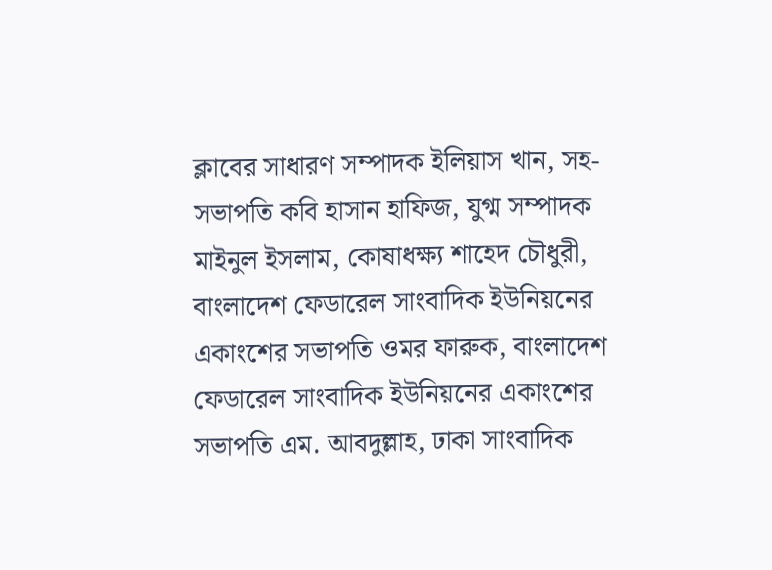ক্লাবের সাধারণ সম্পাদক ইলিয়াস খান, সহ-সভাপতি কবি হাসান হাফিজ, যুগ্ম সম্পাদক মাইনুল ইসলাম, কোষাধক্ষ্য শাহেদ চৌধুরী, বাংলাদেশ ফেডারেল সাংবাদিক ইউনিয়নের একাংশের সভাপতি ওমর ফারুক, বাংলাদেশ ফেডারেল সাংবাদিক ইউনিয়নের একাংশের সভাপতি এম. আবদুল্লাহ, ঢাকা সাংবাদিক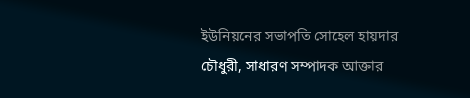ইউনিয়নের সভাপতি সোহেল হায়দার চৌধুরী, সাধারণ সম্পাদক আক্তার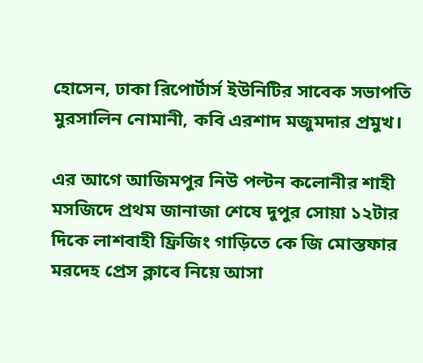হোসেন, ঢাকা রিপোর্টার্স ইউনিটির সাবেক সভাপতি মুরসালিন নোমানী, কবি এরশাদ মজুমদার প্রমুখ।

এর আগে আজিমপুর নিউ পল্টন কলোনীর শাহী মসজিদে প্রথম জানাজা শেষে দুপুর সোয়া ১২টার দিকে লাশবাহী ফ্রিজিং গাড়িতে কে জি মোস্তফার মরদেহ প্রেস ক্লাবে নিয়ে আসা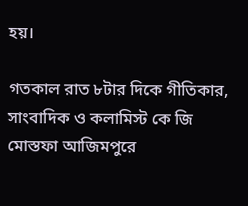হয়।

গতকাল রাত ৮টার দিকে গীতিকার, সাংবাদিক ও কলামিস্ট কে জি মোস্তফা আজিমপুরে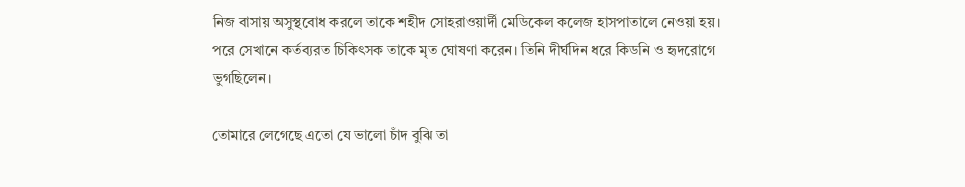নিজ বাসায় অসুস্থবোধ করলে তাকে শহীদ সোহরাওয়ার্দী মেডিকেল কলেজ হাসপাতালে নেওয়া হয়। পরে সেখানে কর্তব্যরত চিকিৎসক তাকে মৃত ঘোষণা করেন। তিনি দীর্ঘদিন ধরে কিডনি ও হৃদরোগে ভুগছিলেন।

তোমারে লেগেছে এতো যে ভালো চাঁদ বুঝি তা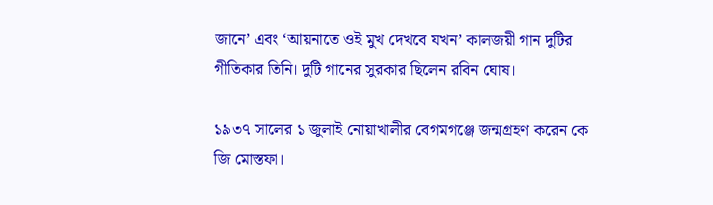জানে’ এবং ‘আয়নাতে ওই মুখ দেখবে যখন’ কালজয়ী গান দুটির গীতিকার তিনি। দুটি গানের সুরকার ছিলেন রবিন ঘোষ।

১৯৩৭ সালের ১ জুলাই নোয়াখালীর বেগমগঞ্জে জন্মগ্রহণ করেন কে জি মোস্তফা।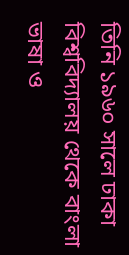তিনি ১৯৬০ সালে ঢাকা বিশ্ববিদ্যালয় থেকে বাংলা ভাষা ও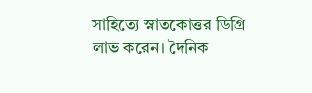সাহিত্যে স্নাতকোত্তর ডিগ্রি লাভ করেন। দৈনিক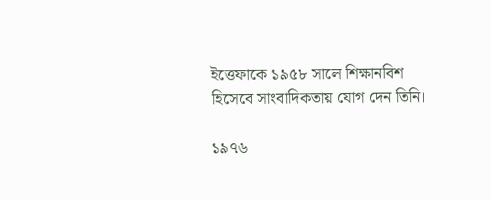ইত্তেফাকে ১৯৫৮ সালে শিক্ষানবিশ হিসেবে সাংবাদিকতায় যোগ দেন তিনি।

১৯৭৬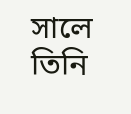সালে তিনি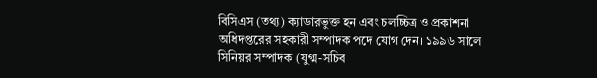বিসিএস (তথ্য) ক্যাডারভুক্ত হন এবং চলচ্চিত্র ও প্রকাশনা অধিদপ্তরের সহকারী সম্পাদক পদে যোগ দেন। ১৯৯৬ সালে সিনিয়র সম্পাদক (যুগ্ম-সচিব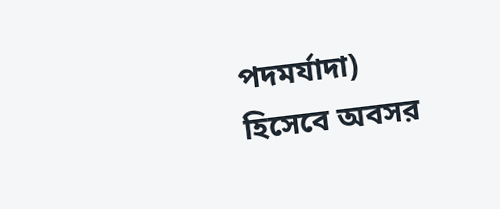পদমর্যাদা) হিসেবে অবসর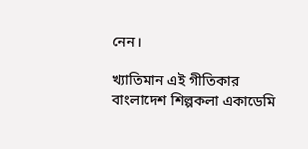নেন।

খ্যাতিমান এই গীতিকার বাংলাদেশ শিল্পকলা একাডেমি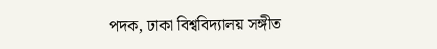পদক, ঢাকা বিশ্ববিদ্যালয় সঙ্গীত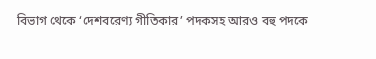বিভাগ থেকে ‘দেশবরেণ্য গীতিকার’ পদকসহ আরও বহু পদকে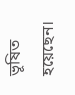ভূষিত হয়েছেন।